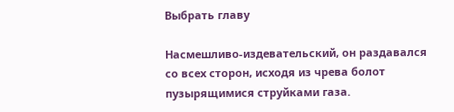Выбрать главу

Насмешливо-издевательский, он раздавался со всех сторон, исходя из чрева болот пузырящимися струйками газа.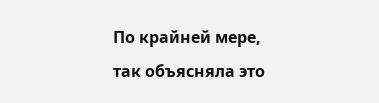По крайней мере, так объясняла это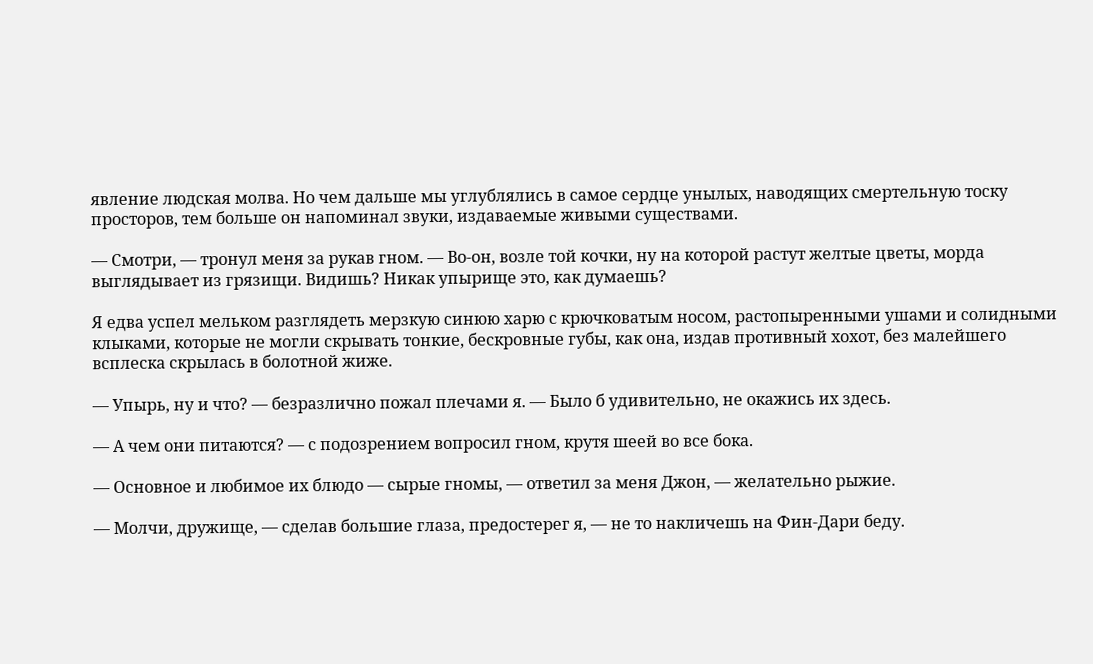явление людская молва. Но чем дальше мы углублялись в самое сердце унылых, наводящих смертельную тоску просторов, тем больше он напоминал звуки, издаваемые живыми существами.

— Смотри, — тронул меня за рукав гном. — Во-он, возле той кочки, ну на которой растут желтые цветы, морда выглядывает из грязищи. Видишь? Никак упырище это, как думаешь?

Я едва успел мельком разглядеть мерзкую синюю харю с крючковатым носом, растопыренными ушами и солидными клыками, которые не могли скрывать тонкие, бескровные губы, как она, издав противный хохот, без малейшего всплеска скрылась в болотной жиже.

— Упырь, ну и что? — безразлично пожал плечами я. — Было б удивительно, не окажись их здесь.

— А чем они питаются? — с подозрением вопросил гном, крутя шеей во все бока.

— Основное и любимое их блюдо — сырые гномы, — ответил за меня Джон, — желательно рыжие.

— Молчи, дружище, — сделав большие глаза, предостерег я, — не то накличешь на Фин-Дари беду.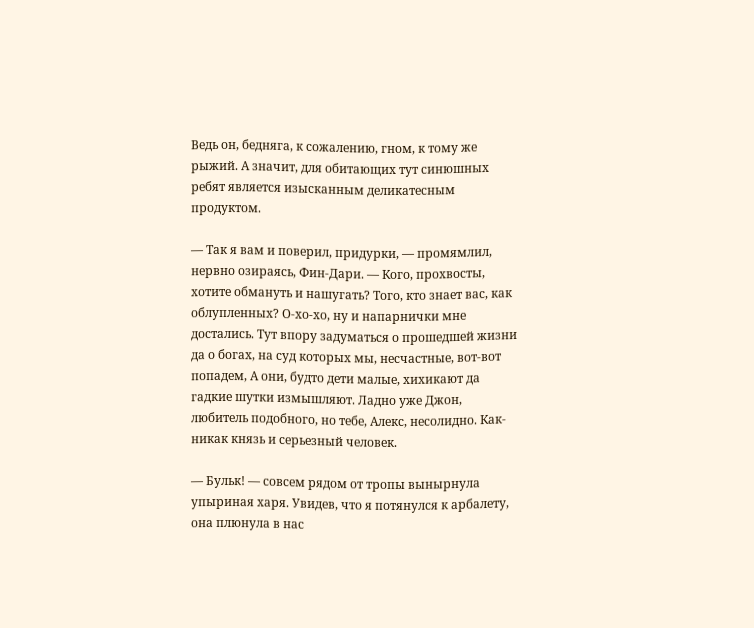Ведь он, бедняга, к сожалению, гном, к тому же рыжий. А значит, для обитающих тут синюшных ребят является изысканным деликатесным продуктом.

— Так я вам и поверил, придурки, — промямлил, нервно озираясь, Фин-Дари. — Кого, прохвосты, хотите обмануть и нашугать? Того, кто знает вас, как облупленных? О-хо-хо, ну и напарнички мне достались. Тут впору задуматься о прошедшей жизни да о богах, на суд которых мы, несчастные, вот-вот попадем, А они, будто дети малые, хихикают да гадкие шутки измышляют. Ладно уже Джон, любитель подобного, но тебе, Алекс, несолидно. Как-никак князь и серьезный человек.

— Бульк! — совсем рядом от тропы вынырнула упыриная харя. Увидев, что я потянулся к арбалету, она плюнула в нас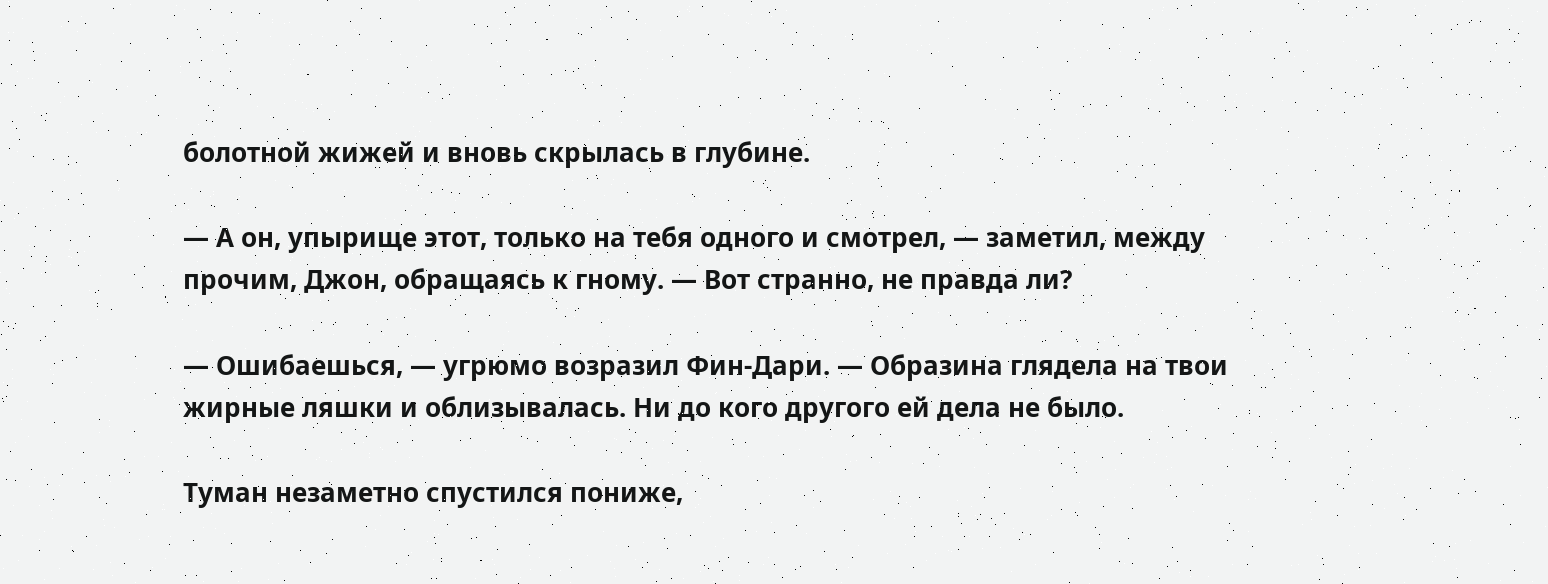болотной жижей и вновь скрылась в глубине.

— А он, упырище этот, только на тебя одного и смотрел, — заметил, между прочим, Джон, обращаясь к гному. — Вот странно, не правда ли?

— Ошибаешься, — угрюмо возразил Фин-Дари. — Образина глядела на твои жирные ляшки и облизывалась. Ни до кого другого ей дела не было.

Туман незаметно спустился пониже,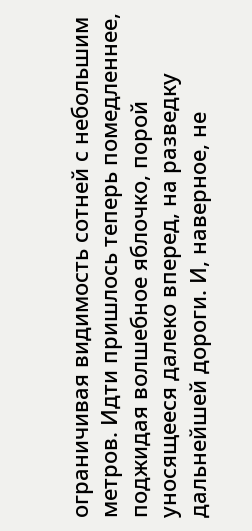ограничивая видимость сотней с небольшим метров. Идти пришлось теперь помедленнее, поджидая волшебное яблочко, порой уносящееся далеко вперед, на разведку дальнейшей дороги. И, наверное, не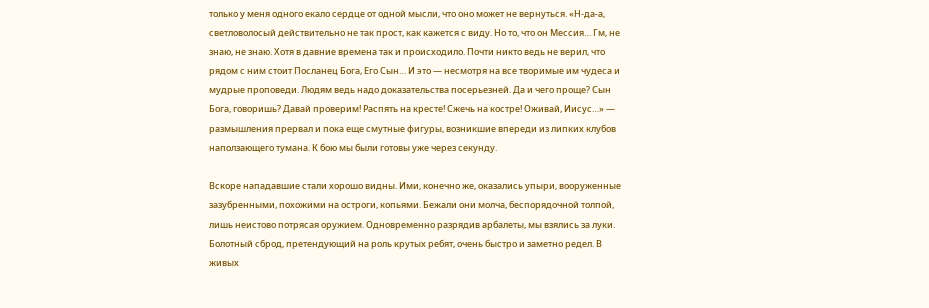только у меня одного екало сердце от одной мысли, что оно может не вернуться. «Н-да-а, светловолосый действительно не так прост, как кажется с виду. Но то, что он Мессия… Гм, не знаю, не знаю. Хотя в давние времена так и происходило. Почти никто ведь не верил, что рядом с ним стоит Посланец Бога, Его Сын… И это — несмотря на все творимые им чудеса и мудрые проповеди. Людям ведь надо доказательства посерьезней. Да и чего проще? Сын Бога, говоришь? Давай проверим! Распять на кресте! Сжечь на костре! Оживай, Иисус…» — размышления прервал и пока еще смутные фигуры, возникшие впереди из липких клубов наползающего тумана. К бою мы были готовы уже через секунду.

Вскоре нападавшие стали хорошо видны. Ими, конечно же, оказались упыри, вооруженные зазубренными, похожими на остроги, копьями. Бежали они молча, беспорядочной толпой, лишь неистово потрясая оружием. Одновременно разрядив арбалеты, мы взялись за луки. Болотный сброд, претендующий на роль крутых ребят, очень быстро и заметно редел. В живых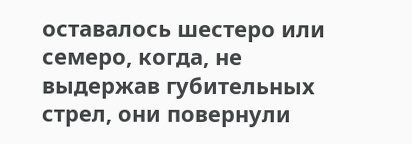оставалось шестеро или семеро, когда, не выдержав губительных стрел, они повернули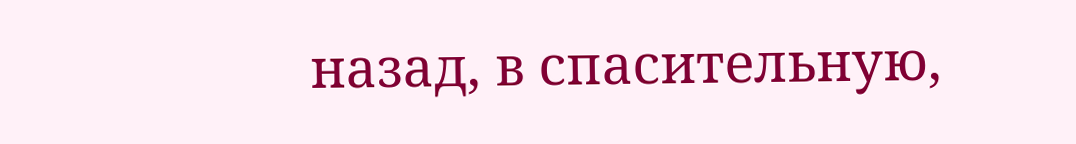назад, в спасительную,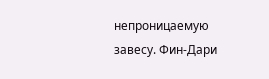непроницаемую завесу. Фин-Дари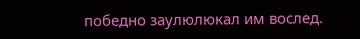победно заулюлюкал им вослед.